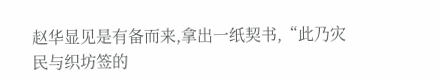赵华显见是有备而来,拿出一纸契书,“此乃灾民与织坊签的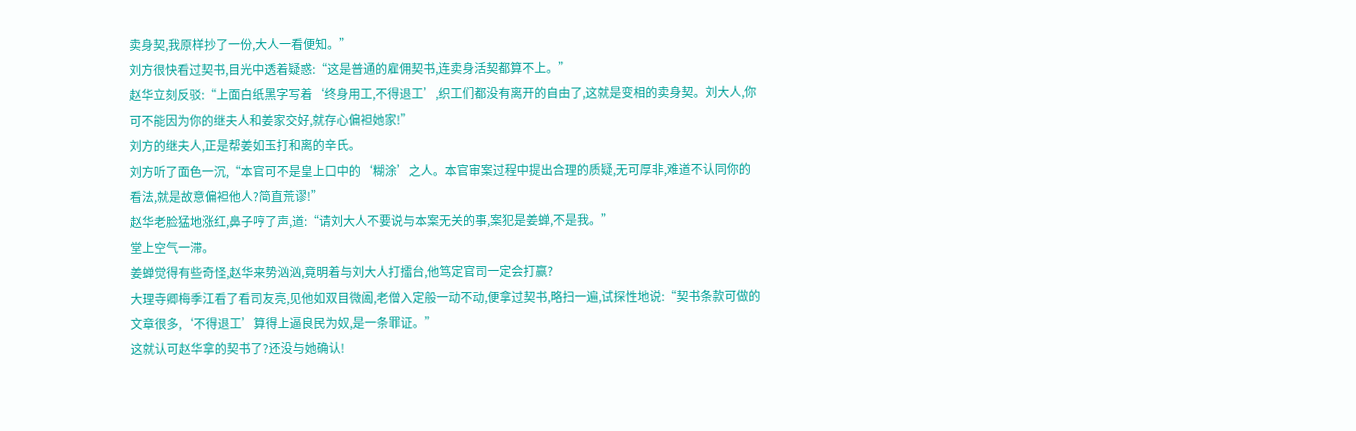卖身契,我原样抄了一份,大人一看便知。”
刘方很快看过契书,目光中透着疑惑:“这是普通的雇佣契书,连卖身活契都算不上。”
赵华立刻反驳:“上面白纸黑字写着‘终身用工,不得退工’,织工们都没有离开的自由了,这就是变相的卖身契。刘大人,你可不能因为你的继夫人和姜家交好,就存心偏袒她家!”
刘方的继夫人,正是帮姜如玉打和离的辛氏。
刘方听了面色一沉,“本官可不是皇上口中的‘糊涂’之人。本官审案过程中提出合理的质疑,无可厚非,难道不认同你的看法,就是故意偏袒他人?简直荒谬!”
赵华老脸猛地涨红,鼻子哼了声,道:“请刘大人不要说与本案无关的事,案犯是姜蝉,不是我。”
堂上空气一滞。
姜蝉觉得有些奇怪,赵华来势汹汹,竟明着与刘大人打擂台,他笃定官司一定会打赢?
大理寺卿梅季江看了看司友亮,见他如双目微阖,老僧入定般一动不动,便拿过契书,略扫一遍,试探性地说:“契书条款可做的文章很多,‘不得退工’算得上逼良民为奴,是一条罪证。”
这就认可赵华拿的契书了?还没与她确认!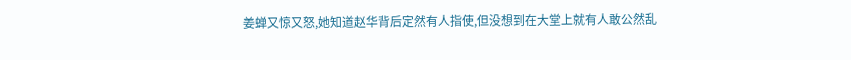姜蝉又惊又怒,她知道赵华背后定然有人指使,但没想到在大堂上就有人敢公然乱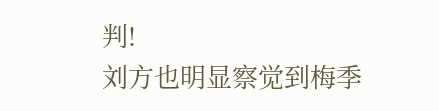判!
刘方也明显察觉到梅季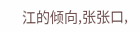江的倾向,张张口,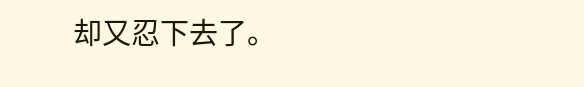却又忍下去了。